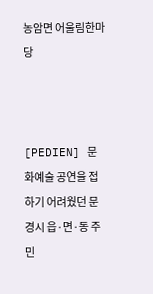농암면 어울림한마당



[PEDIEN] 문화예술 공연을 접하기 어려웠던 문경시 읍·면·동 주민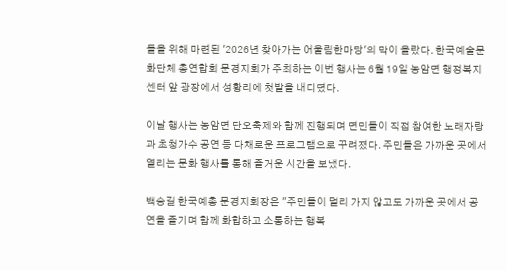들을 위해 마련된 '2026년 찾아가는 어울림한마당'의 막이 올랐다. 한국예술문화단체 총연합회 문경지회가 주최하는 이번 행사는 6월 19일 농암면 행정복지센터 앞 광장에서 성황리에 첫발을 내디뎠다.

이날 행사는 농암면 단오축제와 함께 진행되며 면민들이 직접 참여한 노래자랑과 초청가수 공연 등 다채로운 프로그램으로 꾸려졌다. 주민들은 가까운 곳에서 열리는 문화 행사를 통해 즐거운 시간을 보냈다.

백승길 한국예총 문경지회장은 "주민들이 멀리 가지 않고도 가까운 곳에서 공연을 즐기며 함께 화합하고 소통하는 행복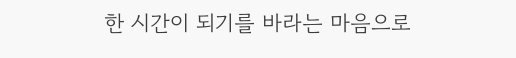한 시간이 되기를 바라는 마음으로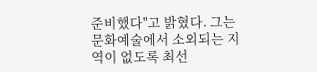준비했다"고 밝혔다. 그는 문화예술에서 소외되는 지역이 없도록 최선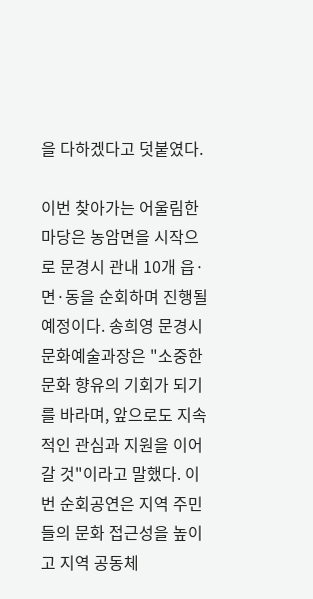을 다하겠다고 덧붙였다.

이번 찾아가는 어울림한마당은 농암면을 시작으로 문경시 관내 10개 읍·면·동을 순회하며 진행될 예정이다. 송희영 문경시 문화예술과장은 "소중한 문화 향유의 기회가 되기를 바라며, 앞으로도 지속적인 관심과 지원을 이어갈 것"이라고 말했다. 이번 순회공연은 지역 주민들의 문화 접근성을 높이고 지역 공동체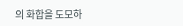의 화합을 도모하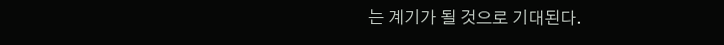는 계기가 될 것으로 기대된다.